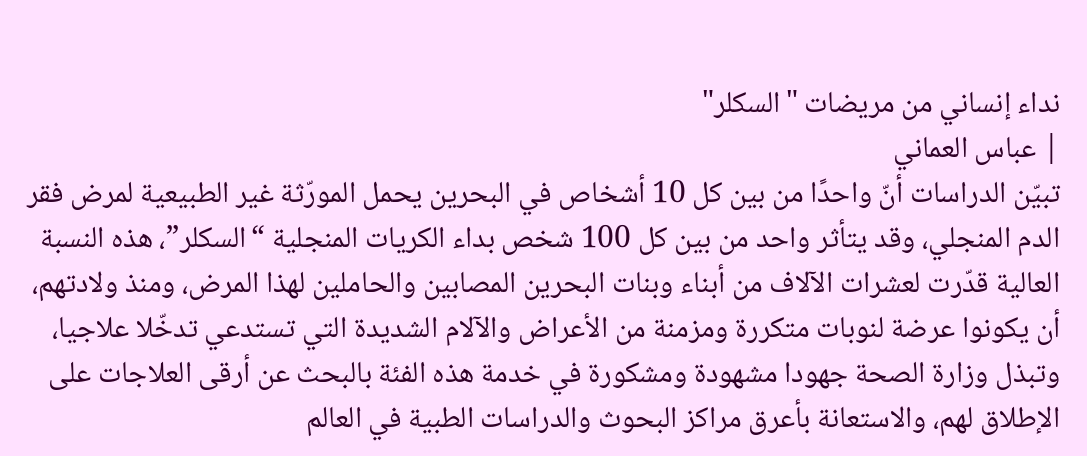نداء إنساني من مريضات "السكلر"
| عباس العماني
تبيّن الدراسات أنّ واحدًا من بين كل 10 أشخاص في البحرين يحمل المورّثة غير الطبيعية لمرض فقر الدم المنجلي، وقد يتأثر واحد من بين كل 100 شخص بداء الكريات المنجلية “السكلر”، هذه النسبة العالية قدّرت لعشرات الآلاف من أبناء وبنات البحرين المصابين والحاملين لهذا المرض، ومنذ ولادتهم، أن يكونوا عرضة لنوبات متكررة ومزمنة من الأعراض والآلام الشديدة التي تستدعي تدخّلا علاجيا، وتبذل وزارة الصحة جهودا مشهودة ومشكورة في خدمة هذه الفئة بالبحث عن أرقى العلاجات على الإطلاق لهم، والاستعانة بأعرق مراكز البحوث والدراسات الطبية في العالم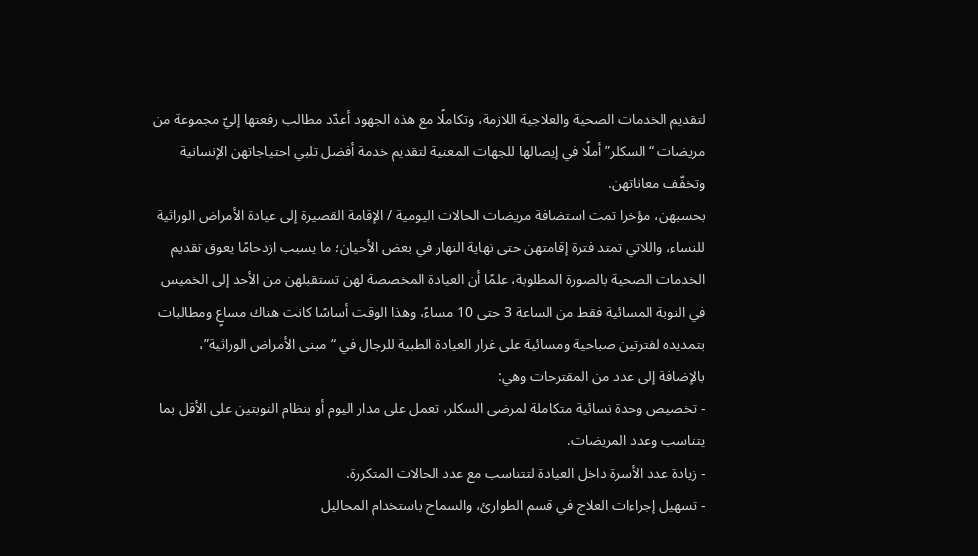لتقديم الخدمات الصحية والعلاجية اللازمة، وتكاملًا مع هذه الجهود أعدّد مطالب رفعتها إليّ مجموعة من مريضات “السكلر” أملًا في إيصالها للجهات المعنية لتقديم خدمة أفضل تلبي احتياجاتهن الإنسانية وتخفّف معاناتهن.
بحسبهن، مؤخرا تمت استضافة مريضات الحالات اليومية / الإقامة القصيرة إلى عيادة الأمراض الوراثية للنساء، واللاتي تمتد فترة إقامتهن حتى نهاية النهار في بعض الأحيان؛ ما يسبب ازدحامًا يعوق تقديم الخدمات الصحية بالصورة المطلوبة، علمًا أن العيادة المخصصة لهن تستقبلهن من الأحد إلى الخميس في النوبة المسائية فقط من الساعة 3 حتى 10 مساءً، وهذا الوقت أساسًا كانت هناك مساعٍ ومطالبات بتمديده لفترتين صباحية ومسائية على غرار العيادة الطبية للرجال في “مبنى الأمراض الوراثية”، بالإضافة إلى عدد من المقترحات وهي:
- تخصيص وحدة نسائية متكاملة لمرضى السكلر، تعمل على مدار اليوم أو بنظام النوبتين على الأقل بما يتناسب وعدد المريضات.
- زيادة عدد الأسرة داخل العيادة لتتناسب مع عدد الحالات المتكررة.
- تسهيل إجراءات العلاج في قسم الطوارئ، والسماح باستخدام المحاليل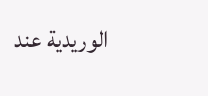الوريدية عند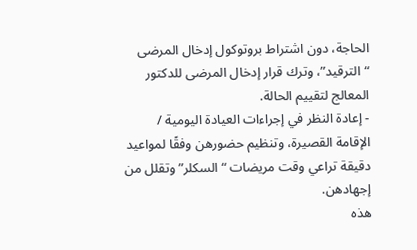الحاجة، دون اشتراط بروتوكول إدخال المرضى “الترقيد”، وترك قرار إدخال المرضى للدكتور المعالج لتقييم الحالة.
- إعادة النظر في إجراءات العيادة اليومية / الإقامة القصيرة، وتنظيم حضورهن وفقًا لمواعيد دقيقة تراعي وقت مريضات “السكلر” وتقلل من إجهادهن.
هذه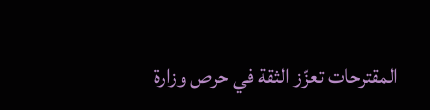المقترحات تعزّز الثقة في حرص وزارة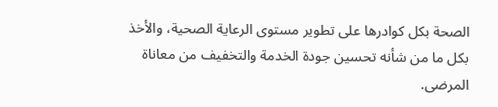الصحة بكل كوادرها على تطوير مستوى الرعاية الصحية، والأخذ بكل ما من شأنه تحسين جودة الخدمة والتخفيف من معاناة المرضى.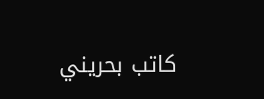كاتب بحريني